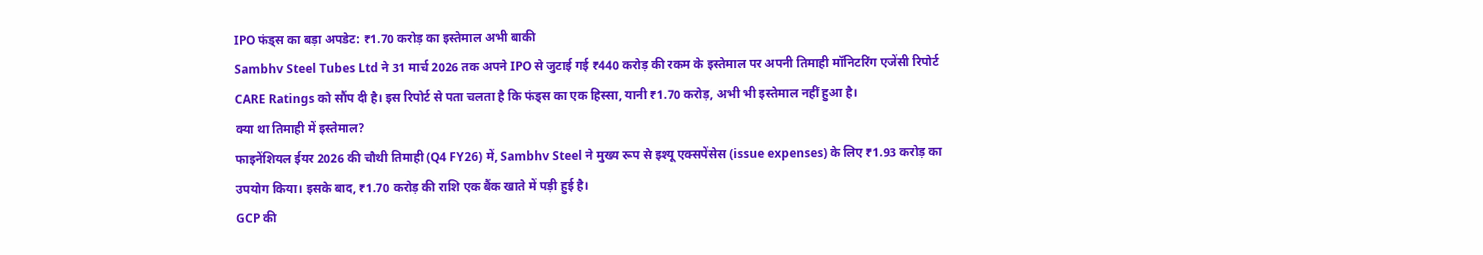IPO फंड्स का बड़ा अपडेट: ₹1.70 करोड़ का इस्तेमाल अभी बाकी
Sambhv Steel Tubes Ltd ने 31 मार्च 2026 तक अपने IPO से जुटाई गई ₹440 करोड़ की रकम के इस्तेमाल पर अपनी तिमाही मॉनिटरिंग एजेंसी रिपोर्ट CARE Ratings को सौंप दी है। इस रिपोर्ट से पता चलता है कि फंड्स का एक हिस्सा, यानी ₹1.70 करोड़, अभी भी इस्तेमाल नहीं हुआ है।
क्या था तिमाही में इस्तेमाल?
फाइनेंशियल ईयर 2026 की चौथी तिमाही (Q4 FY26) में, Sambhv Steel ने मुख्य रूप से इश्यू एक्सपेंसेस (issue expenses) के लिए ₹1.93 करोड़ का उपयोग किया। इसके बाद, ₹1.70 करोड़ की राशि एक बैंक खाते में पड़ी हुई है।
GCP की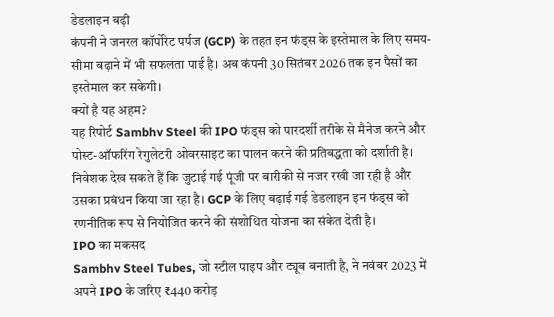डेडलाइन बढ़ी
कंपनी ने जनरल कॉर्पोरेट पर्पज (GCP) के तहत इन फंड्स के इस्तेमाल के लिए समय-सीमा बढ़ाने में भी सफलता पाई है। अब कंपनी 30 सितंबर 2026 तक इन पैसों का इस्तेमाल कर सकेगी।
क्यों है यह अहम?
यह रिपोर्ट Sambhv Steel की IPO फंड्स को पारदर्शी तरीके से मैनेज करने और पोस्ट-ऑफरिंग रेगुलेटरी ओवरसाइट का पालन करने की प्रतिबद्धता को दर्शाती है। निवेशक देख सकते हैं कि जुटाई गई पूंजी पर बारीकी से नजर रखी जा रही है और उसका प्रबंधन किया जा रहा है। GCP के लिए बढ़ाई गई डेडलाइन इन फंड्स को रणनीतिक रूप से नियोजित करने की संशोधित योजना का संकेत देती है।
IPO का मकसद
Sambhv Steel Tubes, जो स्टील पाइप और ट्यूब बनाती है, ने नवंबर 2023 में अपने IPO के जरिए ₹440 करोड़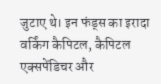जुटाए थे। इन फंड्स का इरादा वर्किंग कैपिटल, कैपिटल एक्सपेंडिचर और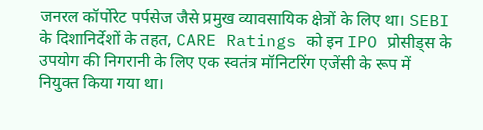जनरल कॉर्पोरेट पर्पसेज जैसे प्रमुख व्यावसायिक क्षेत्रों के लिए था। SEBI के दिशानिर्देशों के तहत, CARE Ratings को इन IPO प्रोसीड्स के उपयोग की निगरानी के लिए एक स्वतंत्र मॉनिटरिंग एजेंसी के रूप में नियुक्त किया गया था।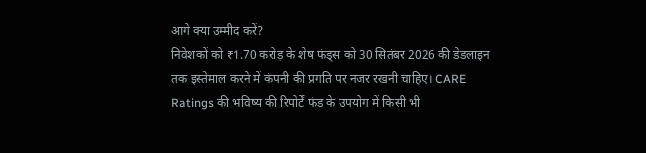आगे क्या उम्मीद करें?
निवेशकों को ₹1.70 करोड़ के शेष फंड्स को 30 सितंबर 2026 की डेडलाइन तक इस्तेमाल करने में कंपनी की प्रगति पर नजर रखनी चाहिए। CARE Ratings की भविष्य की रिपोर्टें फंड के उपयोग में किसी भी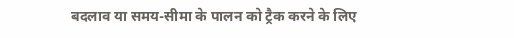बदलाव या समय-सीमा के पालन को ट्रैक करने के लिए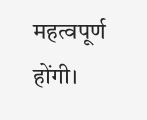महत्वपूर्ण होंगी।